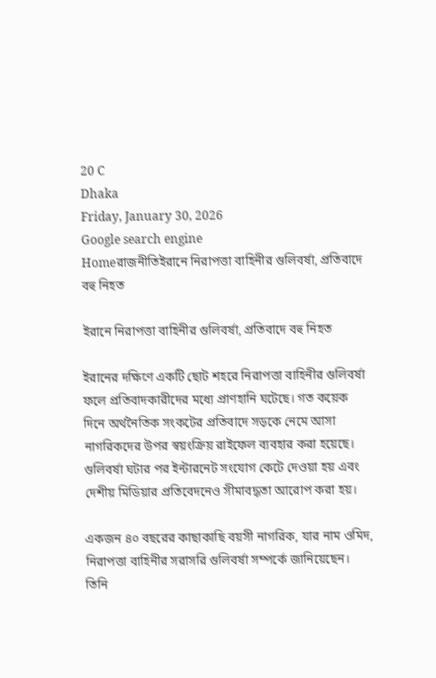20 C
Dhaka
Friday, January 30, 2026
Google search engine
Homeরাজনীতিইরানে নিরাপত্তা বাহিনীর গুলিবর্ষা, প্রতিবাদে বহু নিহত

ইরানে নিরাপত্তা বাহিনীর গুলিবর্ষা, প্রতিবাদে বহু নিহত

ইরানের দক্ষিণে একটি ছোট শহরে নিরাপত্তা বাহিনীর গুলিবর্ষা ফলে প্রতিবাদকারীদের মধ্যে প্রাণহানি ঘটেছে। গত কয়েক দিনে অর্থনৈতিক সংকটের প্রতিবাদে সড়কে নেমে আসা নাগরিকদের উপর স্বয়ংক্রিয় রাইফেল ব্যবহার করা হয়েছে। গুলিবর্ষা ঘটার পর ইন্টারনেট সংযোগ কেটে দেওয়া হয় এবং দেশীয় মিডিয়ার প্রতিবেদনেও সীমাবদ্ধতা আরোপ করা হয়।

একজন ৪০ বছরের কাছাকাছি বয়সী নাগরিক, যার নাম ওমিদ, নিরাপত্তা বাহিনীর সরাসরি গুলিবর্ষা সম্পর্কে জানিয়েছেন। তিনি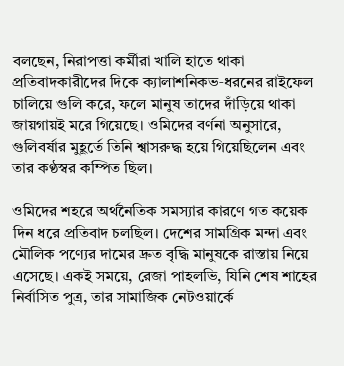বলছেন, নিরাপত্তা কর্মীরা খালি হাতে থাকা প্রতিবাদকারীদের দিকে ক্যালাশনিকভ‑ধরনের রাইফেল চালিয়ে গুলি করে, ফলে মানুষ তাদের দাঁড়িয়ে থাকা জায়গায়ই মরে গিয়েছে। ওমিদের বর্ণনা অনুসারে, গুলিবর্ষার মুহূর্তে তিনি শ্বাসরুদ্ধ হয়ে গিয়েছিলেন এবং তার কণ্ঠস্বর কম্পিত ছিল।

ওমিদের শহরে অর্থনৈতিক সমস্যার কারণে গত কয়েক দিন ধরে প্রতিবাদ চলছিল। দেশের সামগ্রিক মন্দা এবং মৌলিক পণ্যের দামের দ্রুত বৃদ্ধি মানুষকে রাস্তায় নিয়ে এসেছে। একই সময়ে, রেজা পাহলভি, যিনি শেষ শাহের নির্বাসিত পুত্র, তার সামাজিক নেটওয়ার্কে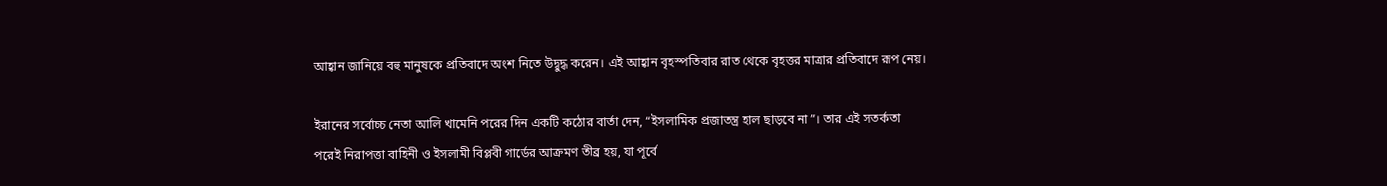আহ্বান জানিয়ে বহু মানুষকে প্রতিবাদে অংশ নিতে উদ্বুদ্ধ করেন। এই আহ্বান বৃহস্পতিবার রাত থেকে বৃহত্তর মাত্রার প্রতিবাদে রূপ নেয়।

ইরানের সর্বোচ্চ নেতা আলি খামেনি পরের দিন একটি কঠোর বার্তা দেন, “ইসলামিক প্রজাতন্ত্র হাল ছাড়বে না”। তার এই সতর্কতা পরেই নিরাপত্তা বাহিনী ও ইসলামী বিপ্লবী গার্ডের আক্রমণ তীব্র হয়, যা পূর্বে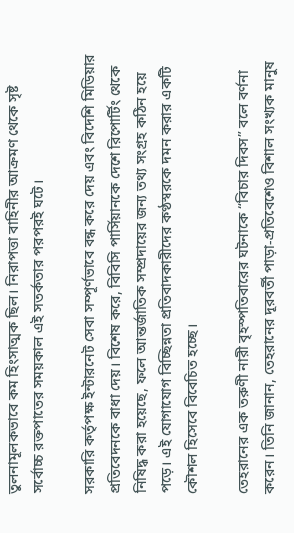তুলনামূলকভাবে কম হিংসাত্মক ছিল। নিরাপত্তা বাহিনীর আক্রমণ থেকে সৃষ্ট সর্বোচ্চ রক্তপাতের সময়কাল এই সতর্কতার পরপরই ঘটে।

সরকারি কর্তৃপক্ষ ইন্টারনেট সেবা সম্পূর্ণভাবে বন্ধ করে দেয় এবং বিদেশি মিডিয়ার প্রতিবেদনকে বাধা দেয়। বিশেষ করে, বিবিসি পার্সিয়ানকে দেশে রিপোর্টিং থেকে নিষিদ্ধ করা হয়েছে, ফলে আন্তর্জাতিক সম্প্রদায়ের জন্য তথ্য সংগ্রহ কঠিন হয়ে পড়ে। এই যোগাযোগ বিচ্ছিন্নতা প্রতিবাদকারীদের কণ্ঠস্বরকে দমন করার একটি কৌশল হিসেবে বিবেচিত হচ্ছে।

তেহরানের এক তরুণী নারী বৃহস্পতিবারের ঘটনাকে “বিচার দিবস” বলে বর্ণনা করেন। তিনি জানান, তেহরানের দূরবর্তী পাড়া-প্রতিবেশেও বিশাল সংখ্যক মানুষ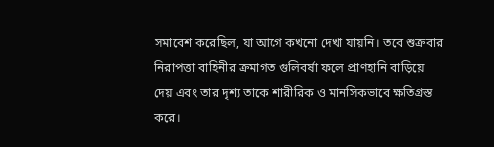সমাবেশ করেছিল, যা আগে কখনো দেখা যায়নি। তবে শুক্রবার নিরাপত্তা বাহিনীর ক্রমাগত গুলিবর্ষা ফলে প্রাণহানি বাড়িয়ে দেয় এবং তার দৃশ্য তাকে শারীরিক ও মানসিকভাবে ক্ষতিগ্রস্ত করে।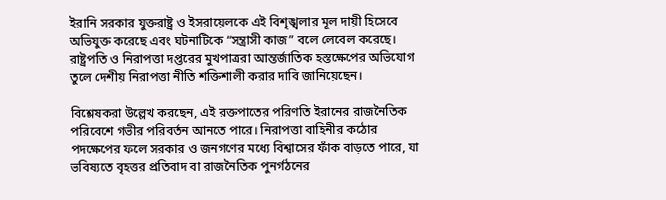ইরানি সরকার যুক্তরাষ্ট্র ও ইসরায়েলকে এই বিশৃঙ্খলার মূল দায়ী হিসেবে অভিযুক্ত করেছে এবং ঘটনাটিকে “সন্ত্রাসী কাজ” বলে লেবেল করেছে। রাষ্ট্রপতি ও নিরাপত্তা দপ্তরের মুখপাত্ররা আন্তর্জাতিক হস্তক্ষেপের অভিযোগ তুলে দেশীয় নিরাপত্তা নীতি শক্তিশালী করার দাবি জানিয়েছেন।

বিশ্লেষকরা উল্লেখ করছেন, এই রক্তপাতের পরিণতি ইরানের রাজনৈতিক পরিবেশে গভীর পরিবর্তন আনতে পারে। নিরাপত্তা বাহিনীর কঠোর পদক্ষেপের ফলে সরকার ও জনগণের মধ্যে বিশ্বাসের ফাঁক বাড়তে পারে, যা ভবিষ্যতে বৃহত্তর প্রতিবাদ বা রাজনৈতিক পুনর্গঠনের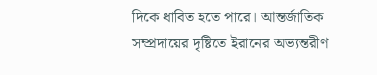দিকে ধাবিত হতে পারে। আন্তর্জাতিক সম্প্রদায়ের দৃষ্টিতে ইরানের অভ্যন্তরীণ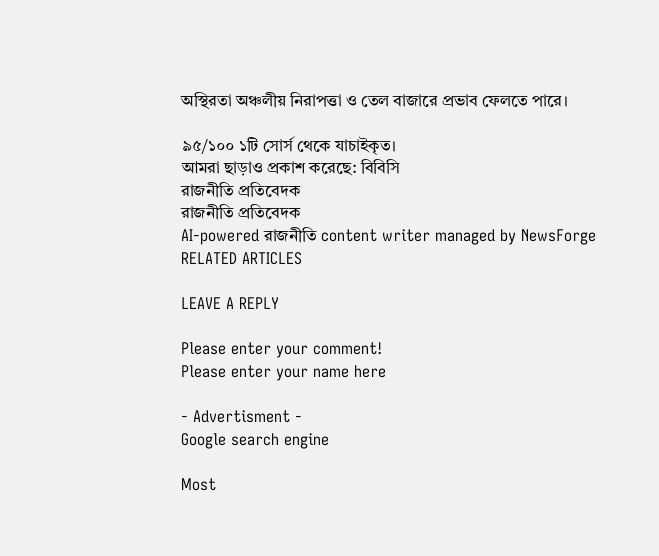অস্থিরতা অঞ্চলীয় নিরাপত্তা ও তেল বাজারে প্রভাব ফেলতে পারে।

৯৫/১০০ ১টি সোর্স থেকে যাচাইকৃত।
আমরা ছাড়াও প্রকাশ করেছে: বিবিসি
রাজনীতি প্রতিবেদক
রাজনীতি প্রতিবেদক
AI-powered রাজনীতি content writer managed by NewsForge
RELATED ARTICLES

LEAVE A REPLY

Please enter your comment!
Please enter your name here

- Advertisment -
Google search engine

Most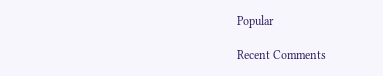Popular

Recent Comments